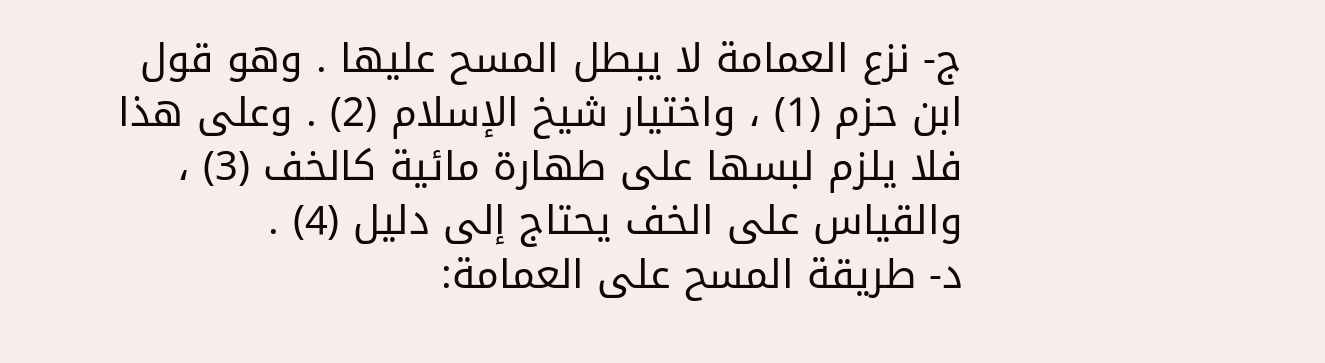ج- نزع العمامة لا يبطل المسح عليها . وهو قول ابن حزم (1) ، واختيار شيخ الإسلام (2) . وعلى هذا فلا يلزم لبسها على طهارة مائية كالخف (3) ، والقياس على الخف يحتاج إلى دليل (4) .
د- طريقة المسح على العمامة: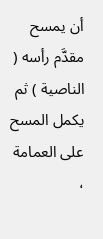أن يمسح مقدَّم رأسه ( الناصية ) ثم يكمل المسح على العمامة ،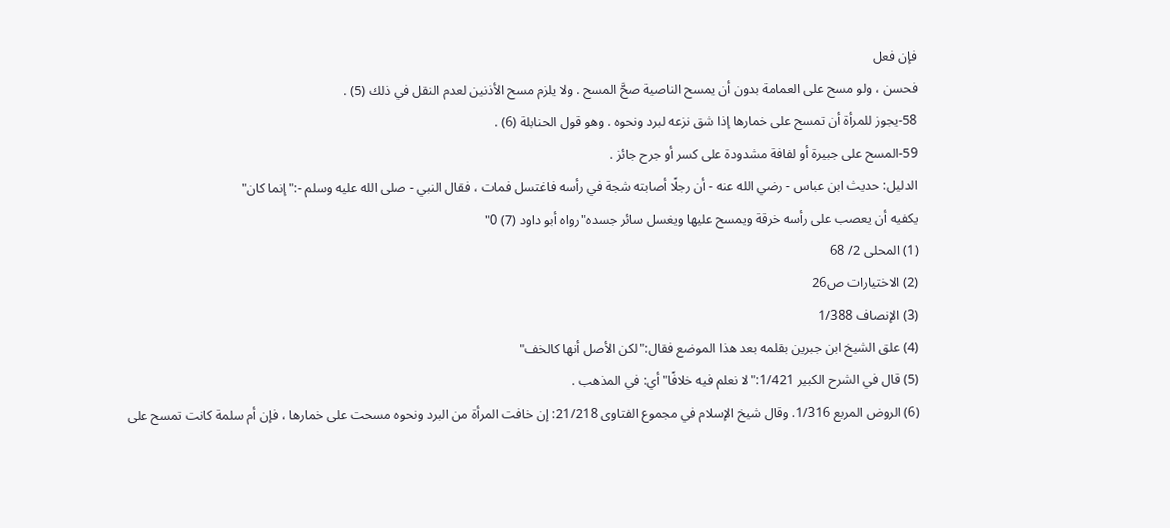فإن فعل
فحسن ، ولو مسح على العمامة بدون أن يمسح الناصية صحَّ المسح . ولا يلزم مسح الأذنين لعدم النقل في ذلك (5) .
58-يجوز للمرأة أن تمسح على خمارها إذا شق نزعه لبرد ونحوه . وهو قول الحنابلة (6) .
59-المسح على جبيرة أو لفافة مشدودة على كسر أو جرح جائز .
الدليل: حديث ابن عباس - رضي الله عنه - أن رجلًا أصابته شجة في رأسه فاغتسل فمات ، فقال النبي - صلى الله عليه وسلم -:"إنما كان"
يكفيه أن يعصب على رأسه خرقة ويمسح عليها ويغسل سائر جسده"رواه أبو داود (7) 0"
(1) المحلى 2/ 68
(2) الاختيارات ص26
(3) الإنصاف 1/388
(4) علق الشيخ ابن جبرين بقلمه بعد هذا الموضع فقال:"لكن الأصل أنها كالخف"
(5) قال في الشرح الكبير 1/421:"لا نعلم فيه خلافًا"أي: في المذهب .
(6) الروض المربع 1/316. وقال شيخ الإسلام في مجموع الفتاوى 21/218: إن خافت المرأة من البرد ونحوه مسحت على خمارها ، فإن أم سلمة كانت تمسح على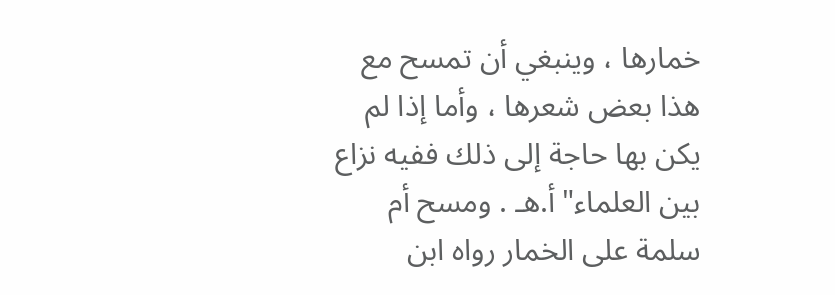خمارها ، وينبغي أن تمسح مع هذا بعض شعرها ، وأما إذا لم يكن بها حاجة إلى ذلك ففيه نزاع بين العلماء"أ.هـ . ومسح أم سلمة على الخمار رواه ابن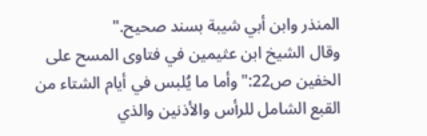المنذر وابن أبي شيبة بسند صحيح."
وقال الشيخ ابن عثيمين في فتاوى المسح على الخفين ص22:"وأما ما يُلبس في أيام الشتاء من القبع الشامل للرأس والأذنين والذي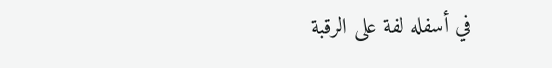في أسفله لفة على الرقبة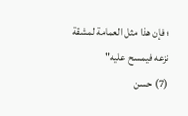؛ فإن هذا مثل العمامة لمشقة نزعه فيمسح عليه"
(7) حسن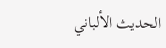الحديث الألباني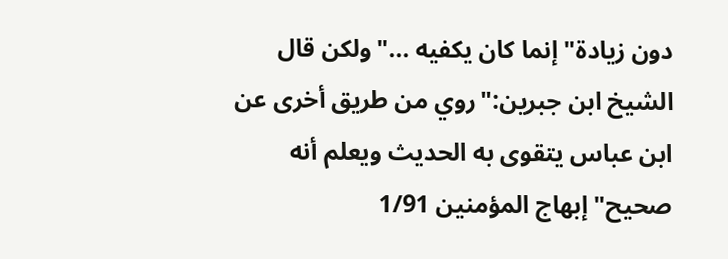دون زيادة"إنما كان يكفيه ..."ولكن قال الشيخ ابن جبرين:"روي من طريق أخرى عن ابن عباس يتقوى به الحديث ويعلم أنه صحيح"إبهاج المؤمنين 1/91